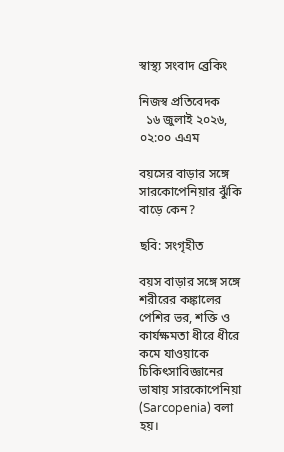স্বাস্থ্য সংবাদ ব্রেকিং

নিজস্ব প্রতিবেদক
  ১৬ জুলাই ২০২৬, ০২:০০ এএম

বয়সের বাড়ার সঙ্গে সারকোপেনিয়ার ঝুঁকি বাড়ে কেন?

ছবি: সংগৃহীত

বয়স বাড়ার সঙ্গে সঙ্গে শরীরের কঙ্কালের পেশির ভর, শক্তি ও কার্যক্ষমতা ধীরে ধীরে কমে যাওয়াকে চিকিৎসাবিজ্ঞানের ভাষায় সারকোপেনিয়া (Sarcopenia) বলা হয়।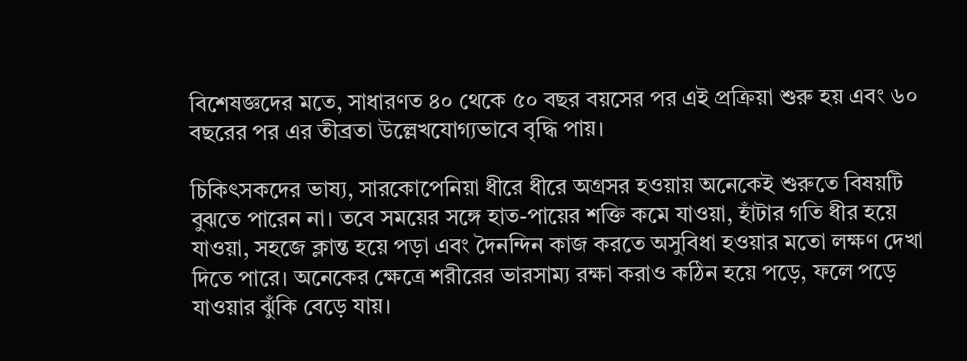বিশেষজ্ঞদের মতে, সাধারণত ৪০ থেকে ৫০ বছর বয়সের পর এই প্রক্রিয়া শুরু হয় এবং ৬০ বছরের পর এর তীব্রতা উল্লেখযোগ্যভাবে বৃদ্ধি পায়।

চিকিৎসকদের ভাষ্য, সারকোপেনিয়া ধীরে ধীরে অগ্রসর হওয়ায় অনেকেই শুরুতে বিষয়টি বুঝতে পারেন না। তবে সময়ের সঙ্গে হাত-পায়ের শক্তি কমে যাওয়া, হাঁটার গতি ধীর হয়ে যাওয়া, সহজে ক্লান্ত হয়ে পড়া এবং দৈনন্দিন কাজ করতে অসুবিধা হওয়ার মতো লক্ষণ দেখা দিতে পারে। অনেকের ক্ষেত্রে শরীরের ভারসাম্য রক্ষা করাও কঠিন হয়ে পড়ে, ফলে পড়ে যাওয়ার ঝুঁকি বেড়ে যায়।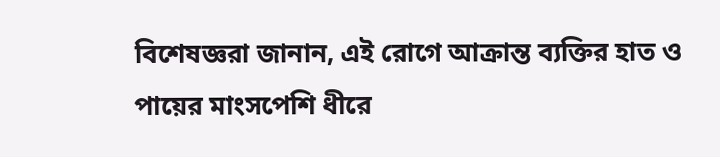বিশেষজ্ঞরা জানান, এই রোগে আক্রান্ত ব্যক্তির হাত ও পায়ের মাংসপেশি ধীরে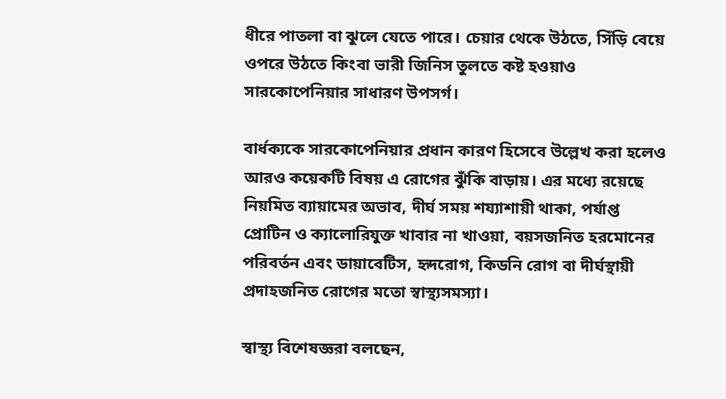ধীরে পাতলা বা ঝুলে যেতে পারে। চেয়ার থেকে উঠতে, সিঁড়ি বেয়ে ওপরে উঠতে কিংবা ভারী জিনিস তুলতে কষ্ট হওয়াও সারকোপেনিয়ার সাধারণ উপসর্গ।

বার্ধক্যকে সারকোপেনিয়ার প্রধান কারণ হিসেবে উল্লেখ করা হলেও আরও কয়েকটি বিষয় এ রোগের ঝুঁকি বাড়ায়। এর মধ্যে রয়েছে নিয়মিত ব্যায়ামের অভাব, দীর্ঘ সময় শয্যাশায়ী থাকা, পর্যাপ্ত প্রোটিন ও ক্যালোরিযুক্ত খাবার না খাওয়া, বয়সজনিত হরমোনের পরিবর্তন এবং ডায়াবেটিস, হৃদরোগ, কিডনি রোগ বা দীর্ঘস্থায়ী প্রদাহজনিত রোগের মতো স্বাস্থ্যসমস্যা।

স্বাস্থ্য বিশেষজ্ঞরা বলছেন,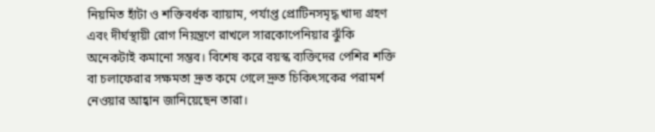নিয়মিত হাঁটা ও শক্তিবর্ধক ব্যায়াম, পর্যাপ্ত প্রোটিনসমৃদ্ধ খাদ্য গ্রহণ এবং দীর্ঘস্থায়ী রোগ নিয়ন্ত্রণে রাখলে সারকোপেনিয়ার ঝুঁকি অনেকটাই কমানো সম্ভব। বিশেষ করে বয়স্ক ব্যক্তিদের পেশির শক্তি বা চলাফেরার সক্ষমতা দ্রুত কমে গেলে দ্রুত চিকিৎসকের পরামর্শ নেওয়ার আহ্বান জানিয়েছেন তারা।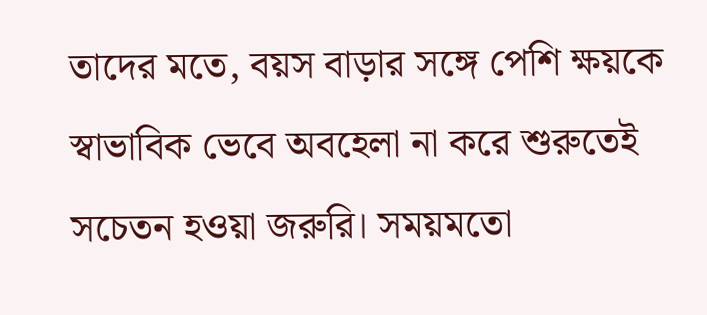তাদের মতে, বয়স বাড়ার সঙ্গে পেশি ক্ষয়কে স্বাভাবিক ভেবে অবহেলা না করে শুরুতেই সচেতন হওয়া জরুরি। সময়মতো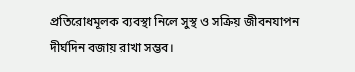প্রতিরোধমূলক ব্যবস্থা নিলে সুস্থ ও সক্রিয় জীবনযাপন দীর্ঘদিন বজায় রাখা সম্ভব।